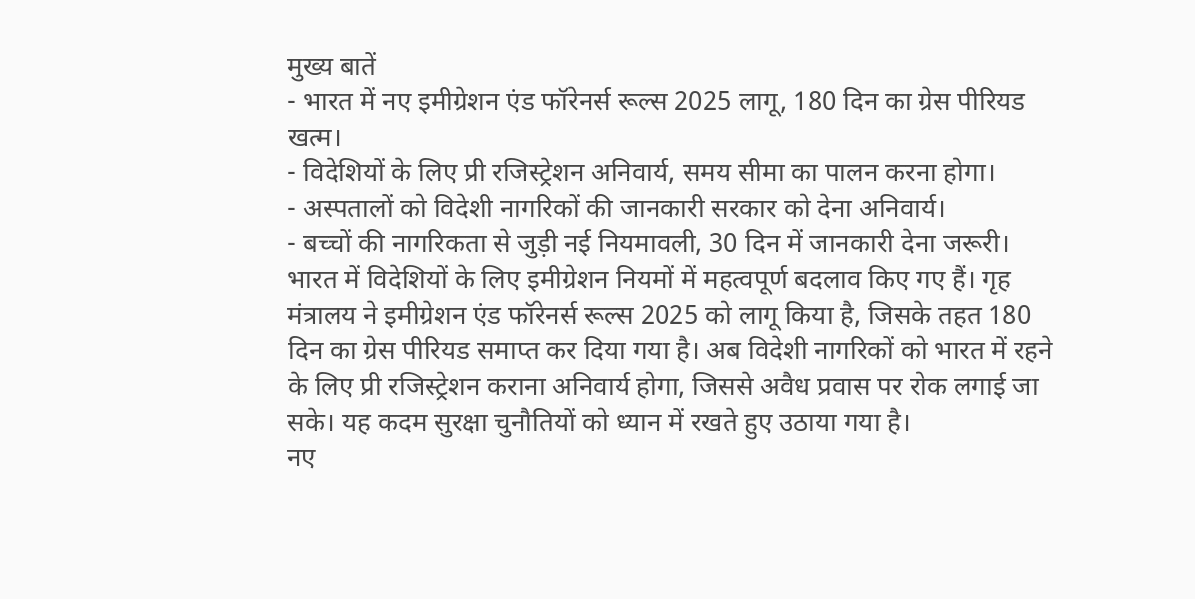मुख्य बातें
- भारत में नए इमीग्रेशन एंड फॉरेनर्स रूल्स 2025 लागू, 180 दिन का ग्रेस पीरियड खत्म।
- विदेशियों के लिए प्री रजिस्ट्रेशन अनिवार्य, समय सीमा का पालन करना होगा।
- अस्पतालों को विदेशी नागरिकों की जानकारी सरकार को देना अनिवार्य।
- बच्चों की नागरिकता से जुड़ी नई नियमावली, 30 दिन में जानकारी देना जरूरी।
भारत में विदेशियों के लिए इमीग्रेशन नियमों में महत्वपूर्ण बदलाव किए गए हैं। गृह मंत्रालय ने इमीग्रेशन एंड फॉरेनर्स रूल्स 2025 को लागू किया है, जिसके तहत 180 दिन का ग्रेस पीरियड समाप्त कर दिया गया है। अब विदेशी नागरिकों को भारत में रहने के लिए प्री रजिस्ट्रेशन कराना अनिवार्य होगा, जिससे अवैध प्रवास पर रोक लगाई जा सके। यह कदम सुरक्षा चुनौतियों को ध्यान में रखते हुए उठाया गया है।
नए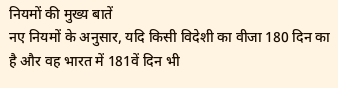नियमों की मुख्य बातें
नए नियमों के अनुसार, यदि किसी विदेशी का वीजा 180 दिन का है और वह भारत में 181वें दिन भी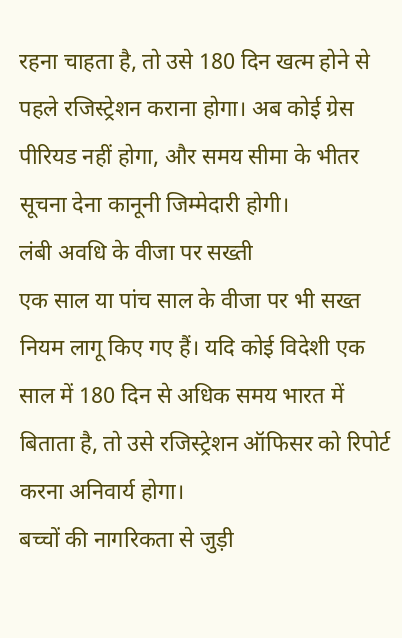रहना चाहता है, तो उसे 180 दिन खत्म होने से पहले रजिस्ट्रेशन कराना होगा। अब कोई ग्रेस पीरियड नहीं होगा, और समय सीमा के भीतर सूचना देना कानूनी जिम्मेदारी होगी।
लंबी अवधि के वीजा पर सख्ती
एक साल या पांच साल के वीजा पर भी सख्त नियम लागू किए गए हैं। यदि कोई विदेशी एक साल में 180 दिन से अधिक समय भारत में बिताता है, तो उसे रजिस्ट्रेशन ऑफिसर को रिपोर्ट करना अनिवार्य होगा।
बच्चों की नागरिकता से जुड़ी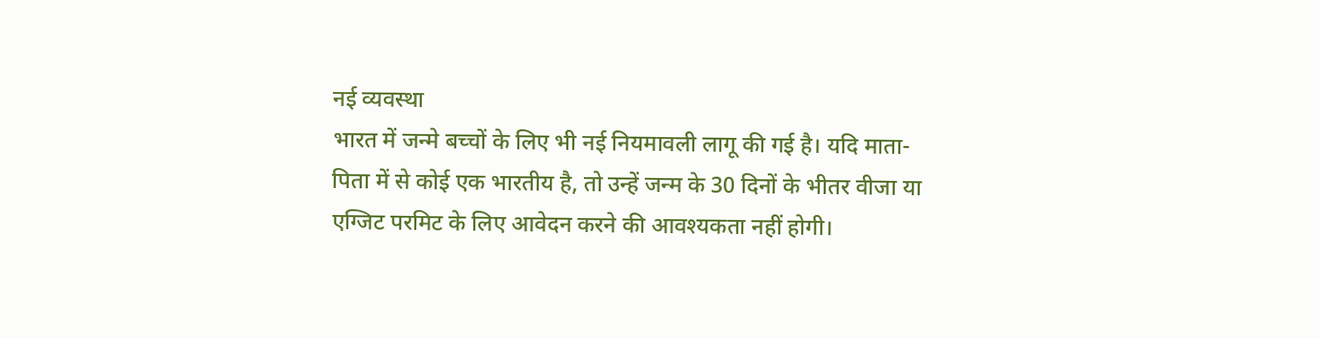नई व्यवस्था
भारत में जन्मे बच्चों के लिए भी नई नियमावली लागू की गई है। यदि माता-पिता में से कोई एक भारतीय है, तो उन्हें जन्म के 30 दिनों के भीतर वीजा या एग्जिट परमिट के लिए आवेदन करने की आवश्यकता नहीं होगी।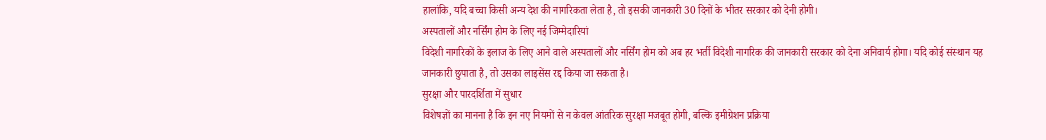हालांकि, यदि बच्चा किसी अन्य देश की नागरिकता लेता है, तो इसकी जानकारी 30 दिनों के भीतर सरकार को देनी होगी।
अस्पतालों और नर्सिंग होम के लिए नई जिम्मेदारियां
विदेशी नागरिकों के इलाज के लिए आने वाले अस्पतालों और नर्सिंग होम को अब हर भर्ती विदेशी नागरिक की जानकारी सरकार को देना अनिवार्य होगा। यदि कोई संस्थान यह जानकारी छुपाता है, तो उसका लाइसेंस रद्द किया जा सकता है।
सुरक्षा और पारदर्शिता में सुधार
विशेषज्ञों का मानना है कि इन नए नियमों से न केवल आंतरिक सुरक्षा मजबूत होगी, बल्कि इमीग्रेशन प्रक्रिया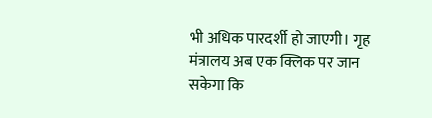भी अधिक पारदर्शी हो जाएगी। गृह मंत्रालय अब एक क्लिक पर जान सकेगा कि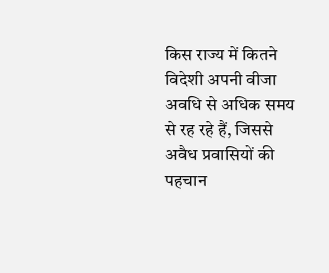किस राज्य में कितने विदेशी अपनी वीजा अवधि से अधिक समय से रह रहे हैं, जिससे अवैध प्रवासियों की पहचान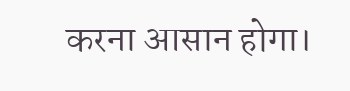करना आसान होगा।